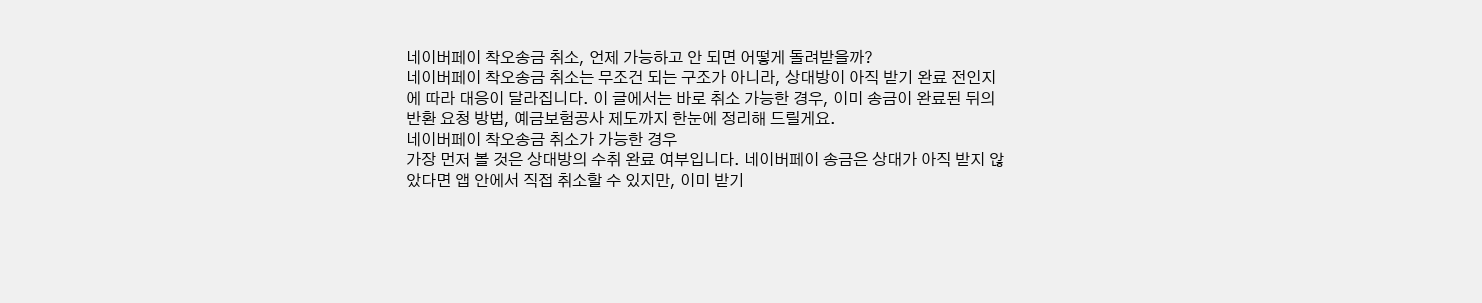네이버페이 착오송금 취소, 언제 가능하고 안 되면 어떻게 돌려받을까?
네이버페이 착오송금 취소는 무조건 되는 구조가 아니라, 상대방이 아직 받기 완료 전인지에 따라 대응이 달라집니다. 이 글에서는 바로 취소 가능한 경우, 이미 송금이 완료된 뒤의 반환 요청 방법, 예금보험공사 제도까지 한눈에 정리해 드릴게요.
네이버페이 착오송금 취소가 가능한 경우
가장 먼저 볼 것은 상대방의 수취 완료 여부입니다. 네이버페이 송금은 상대가 아직 받지 않았다면 앱 안에서 직접 취소할 수 있지만, 이미 받기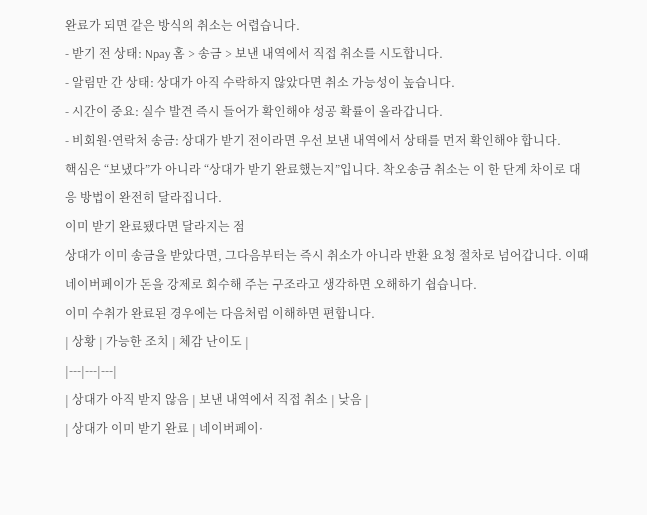완료가 되면 같은 방식의 취소는 어렵습니다.
- 받기 전 상태: Npay 홈 > 송금 > 보낸 내역에서 직접 취소를 시도합니다.
- 알림만 간 상태: 상대가 아직 수락하지 않았다면 취소 가능성이 높습니다.
- 시간이 중요: 실수 발견 즉시 들어가 확인해야 성공 확률이 올라갑니다.
- 비회원·연락처 송금: 상대가 받기 전이라면 우선 보낸 내역에서 상태를 먼저 확인해야 합니다.
핵심은 “보냈다”가 아니라 “상대가 받기 완료했는지”입니다. 착오송금 취소는 이 한 단계 차이로 대응 방법이 완전히 달라집니다.
이미 받기 완료됐다면 달라지는 점
상대가 이미 송금을 받았다면, 그다음부터는 즉시 취소가 아니라 반환 요청 절차로 넘어갑니다. 이때 네이버페이가 돈을 강제로 회수해 주는 구조라고 생각하면 오해하기 쉽습니다.
이미 수취가 완료된 경우에는 다음처럼 이해하면 편합니다.
| 상황 | 가능한 조치 | 체감 난이도 |
|---|---|---|
| 상대가 아직 받지 않음 | 보낸 내역에서 직접 취소 | 낮음 |
| 상대가 이미 받기 완료 | 네이버페이·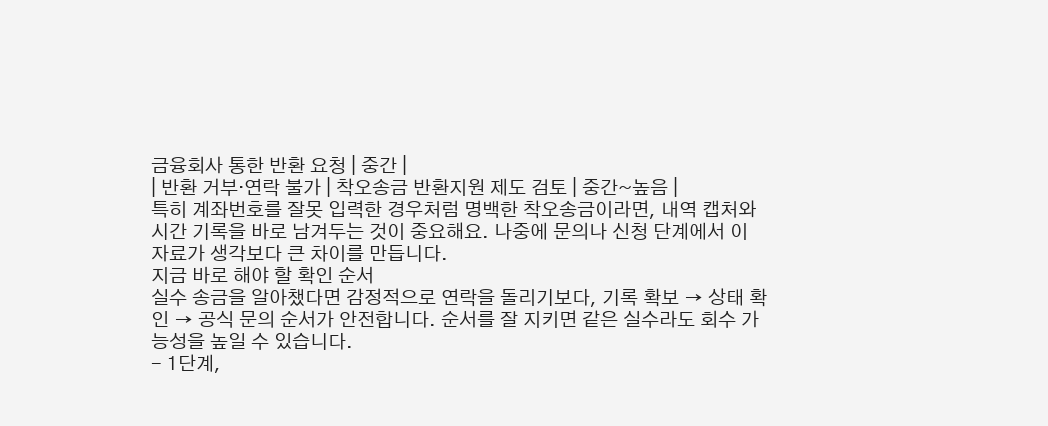금융회사 통한 반환 요청 | 중간 |
| 반환 거부·연락 불가 | 착오송금 반환지원 제도 검토 | 중간~높음 |
특히 계좌번호를 잘못 입력한 경우처럼 명백한 착오송금이라면, 내역 캡처와 시간 기록을 바로 남겨두는 것이 중요해요. 나중에 문의나 신청 단계에서 이 자료가 생각보다 큰 차이를 만듭니다.
지금 바로 해야 할 확인 순서
실수 송금을 알아챘다면 감정적으로 연락을 돌리기보다, 기록 확보 → 상태 확인 → 공식 문의 순서가 안전합니다. 순서를 잘 지키면 같은 실수라도 회수 가능성을 높일 수 있습니다.
- 1단계,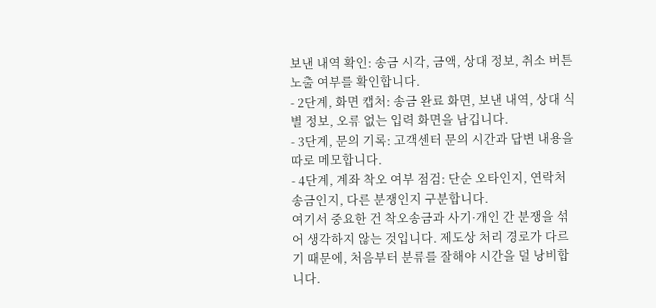보낸 내역 확인: 송금 시각, 금액, 상대 정보, 취소 버튼 노출 여부를 확인합니다.
- 2단계, 화면 캡처: 송금 완료 화면, 보낸 내역, 상대 식별 정보, 오류 없는 입력 화면을 남깁니다.
- 3단계, 문의 기록: 고객센터 문의 시간과 답변 내용을 따로 메모합니다.
- 4단계, 계좌 착오 여부 점검: 단순 오타인지, 연락처 송금인지, 다른 분쟁인지 구분합니다.
여기서 중요한 건 착오송금과 사기·개인 간 분쟁을 섞어 생각하지 않는 것입니다. 제도상 처리 경로가 다르기 때문에, 처음부터 분류를 잘해야 시간을 덜 낭비합니다.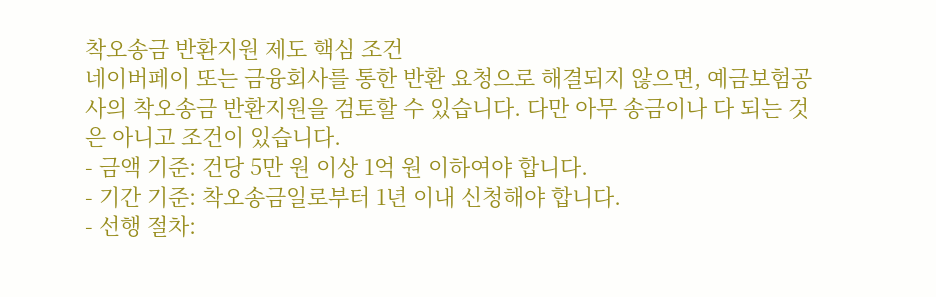착오송금 반환지원 제도 핵심 조건
네이버페이 또는 금융회사를 통한 반환 요청으로 해결되지 않으면, 예금보험공사의 착오송금 반환지원을 검토할 수 있습니다. 다만 아무 송금이나 다 되는 것은 아니고 조건이 있습니다.
- 금액 기준: 건당 5만 원 이상 1억 원 이하여야 합니다.
- 기간 기준: 착오송금일로부터 1년 이내 신청해야 합니다.
- 선행 절차: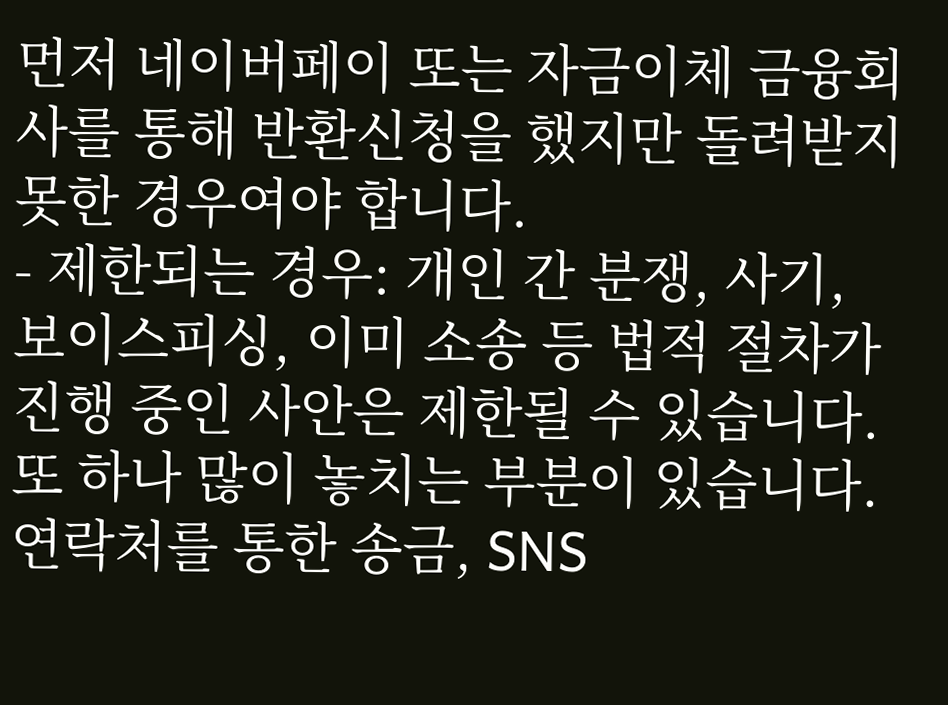먼저 네이버페이 또는 자금이체 금융회사를 통해 반환신청을 했지만 돌려받지 못한 경우여야 합니다.
- 제한되는 경우: 개인 간 분쟁, 사기, 보이스피싱, 이미 소송 등 법적 절차가 진행 중인 사안은 제한될 수 있습니다.
또 하나 많이 놓치는 부분이 있습니다. 연락처를 통한 송금, SNS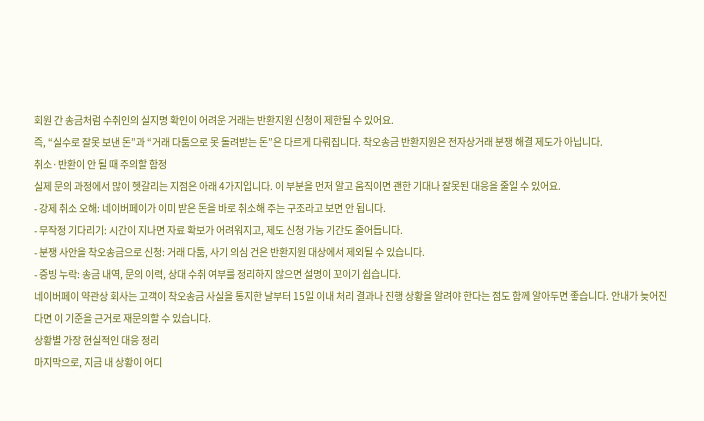회원 간 송금처럼 수취인의 실지명 확인이 어려운 거래는 반환지원 신청이 제한될 수 있어요.
즉, “실수로 잘못 보낸 돈”과 “거래 다툼으로 못 돌려받는 돈”은 다르게 다뤄집니다. 착오송금 반환지원은 전자상거래 분쟁 해결 제도가 아닙니다.
취소·반환이 안 될 때 주의할 함정
실제 문의 과정에서 많이 헷갈리는 지점은 아래 4가지입니다. 이 부분을 먼저 알고 움직이면 괜한 기대나 잘못된 대응을 줄일 수 있어요.
- 강제 취소 오해: 네이버페이가 이미 받은 돈을 바로 취소해 주는 구조라고 보면 안 됩니다.
- 무작정 기다리기: 시간이 지나면 자료 확보가 어려워지고, 제도 신청 가능 기간도 줄어듭니다.
- 분쟁 사안을 착오송금으로 신청: 거래 다툼, 사기 의심 건은 반환지원 대상에서 제외될 수 있습니다.
- 증빙 누락: 송금 내역, 문의 이력, 상대 수취 여부를 정리하지 않으면 설명이 꼬이기 쉽습니다.
네이버페이 약관상 회사는 고객이 착오송금 사실을 통지한 날부터 15일 이내 처리 결과나 진행 상황을 알려야 한다는 점도 함께 알아두면 좋습니다. 안내가 늦어진다면 이 기준을 근거로 재문의할 수 있습니다.
상황별 가장 현실적인 대응 정리
마지막으로, 지금 내 상황이 어디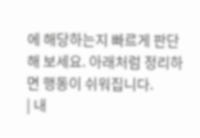에 해당하는지 빠르게 판단해 보세요. 아래처럼 정리하면 행동이 쉬워집니다.
| 내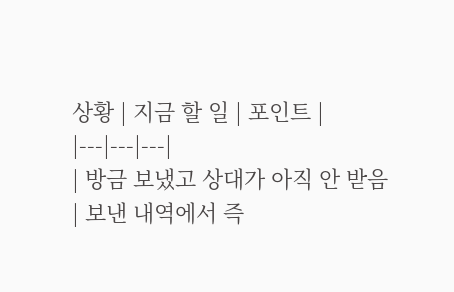상황 | 지금 할 일 | 포인트 |
|---|---|---|
| 방금 보냈고 상대가 아직 안 받음 | 보낸 내역에서 즉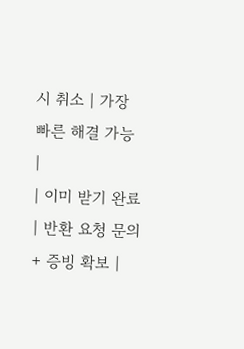시 취소 | 가장 빠른 해결 가능 |
| 이미 받기 완료 | 반환 요청 문의 + 증빙 확보 |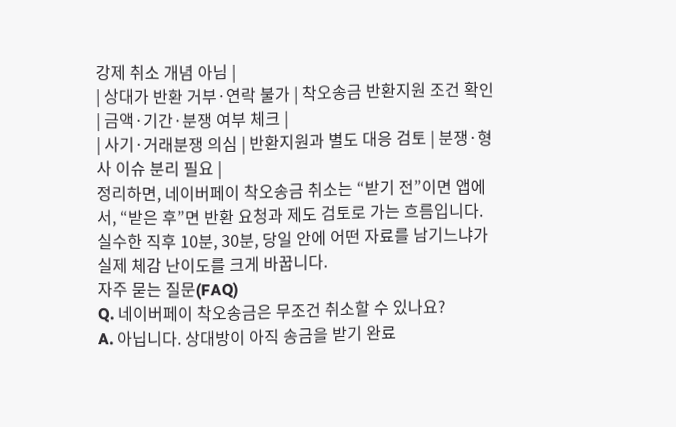강제 취소 개념 아님 |
| 상대가 반환 거부·연락 불가 | 착오송금 반환지원 조건 확인 | 금액·기간·분쟁 여부 체크 |
| 사기·거래분쟁 의심 | 반환지원과 별도 대응 검토 | 분쟁·형사 이슈 분리 필요 |
정리하면, 네이버페이 착오송금 취소는 “받기 전”이면 앱에서, “받은 후”면 반환 요청과 제도 검토로 가는 흐름입니다. 실수한 직후 10분, 30분, 당일 안에 어떤 자료를 남기느냐가 실제 체감 난이도를 크게 바꿉니다.
자주 묻는 질문(FAQ)
Q. 네이버페이 착오송금은 무조건 취소할 수 있나요?
A. 아닙니다. 상대방이 아직 송금을 받기 완료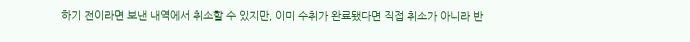하기 전이라면 보낸 내역에서 취소할 수 있지만, 이미 수취가 완료됐다면 직접 취소가 아니라 반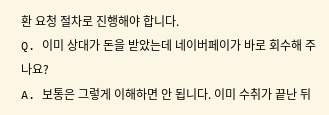환 요청 절차로 진행해야 합니다.
Q. 이미 상대가 돈을 받았는데 네이버페이가 바로 회수해 주나요?
A. 보통은 그렇게 이해하면 안 됩니다. 이미 수취가 끝난 뒤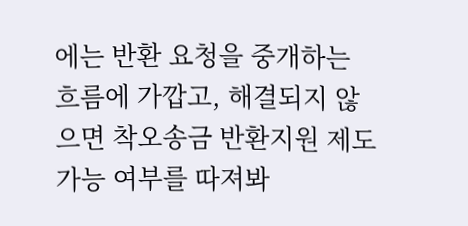에는 반환 요청을 중개하는 흐름에 가깝고, 해결되지 않으면 착오송금 반환지원 제도 가능 여부를 따져봐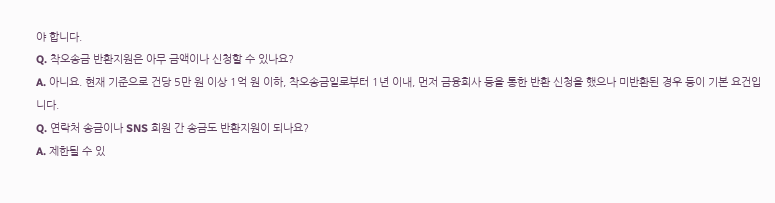야 합니다.
Q. 착오송금 반환지원은 아무 금액이나 신청할 수 있나요?
A. 아니요. 현재 기준으로 건당 5만 원 이상 1억 원 이하, 착오송금일로부터 1년 이내, 먼저 금융회사 등을 통한 반환 신청을 했으나 미반환된 경우 등이 기본 요건입니다.
Q. 연락처 송금이나 SNS 회원 간 송금도 반환지원이 되나요?
A. 제한될 수 있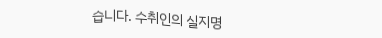습니다. 수취인의 실지명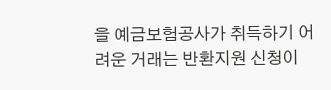을 예금보험공사가 취득하기 어려운 거래는 반환지원 신청이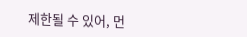제한될 수 있어, 먼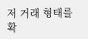저 거래 형태를 확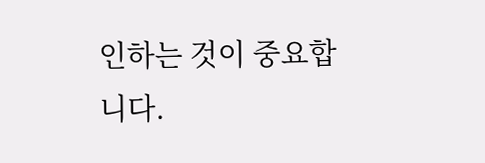인하는 것이 중요합니다.